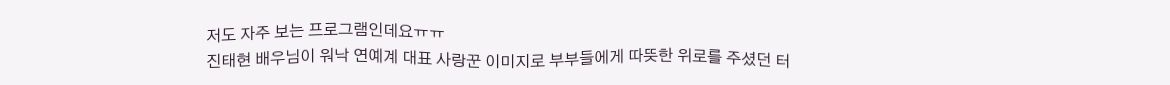저도 자주 보는 프로그램인데요ㅠㅠ
진태현 배우님이 워낙 연예계 대표 사랑꾼 이미지로 부부들에게 따뜻한 위로를 주셨던 터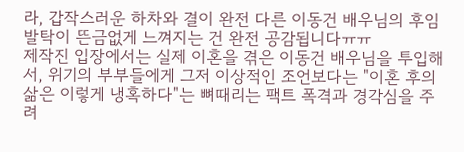라, 갑작스러운 하차와 결이 완전 다른 이동건 배우님의 후임 발탁이 뜬금없게 느껴지는 건 완전 공감됩니다ㅠㅠ
제작진 입장에서는 실제 이혼을 겪은 이동건 배우님을 투입해서, 위기의 부부들에게 그저 이상적인 조언보다는 "이혼 후의 삶은 이렇게 냉혹하다"는 뼈때리는 팩트 폭격과 경각심을 주려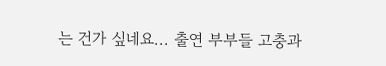는 건가 싶네요... 출연 부부들 고충과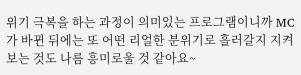위기 극복을 하는 과정이 의미있는 프로그램이니까 MC가 바뀐 뒤에는 또 어떤 리얼한 분위기로 흘러갈지 지켜보는 것도 나름 흥미로울 것 같아요~